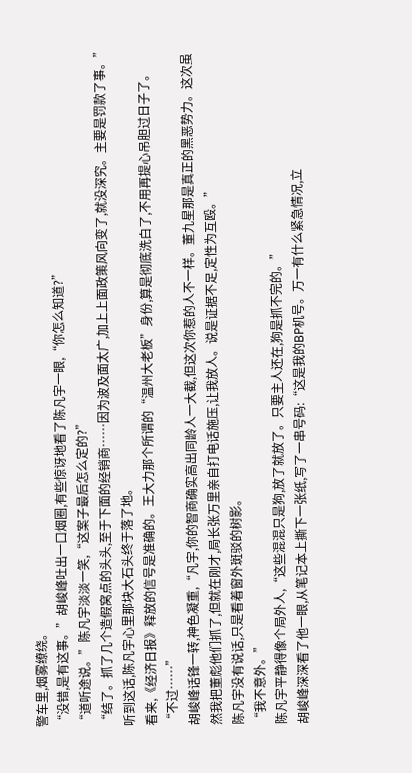警车里,烟雾缭绕。
“没错,是有这事。”胡峻峰吐出一口烟圈,有些惊讶地看了陈凡宇一眼,“你怎么知道?”
“道听途说。”陈凡宇淡淡一笑,“这案子最后怎么定的?”
“结了。抓了几个造假窝点的头头,至于下面的经销商……因为波及面太广,加上上面政策风向变了,就没深究。主要是罚款了事。”
听到这话,陈凡宇心里那块大石头终于落了地。
看来,《经济日报》释放的信号是准确的。王大力那个所谓的“温州大老板”身份,算是彻底洗白了,不用再提心吊胆过日子了。
“不过……”
胡峻峰话锋一转,神色凝重,“凡宇,你的智商确实高出同龄人一大截,但这次你惹的人不一样。董九星那是真正的黑恶势力。这次虽然我把董彪他们抓了,但就在刚才,局长张万里亲自打电话施压,让我放人。说是证据不足,定性为互殴。”
陈凡宇没有说话,只是看着窗外斑驳的树影。
“我不意外。”
陈凡宇平静得像个局外人,“这些混混只是狗,放了就放了。只要主人还在,狗是抓不完的。”
胡峻峰深深看了他一眼,从笔记本上撕下一张纸,写了一串号码:“这是我的BP机号。万一有什么紧急情况,立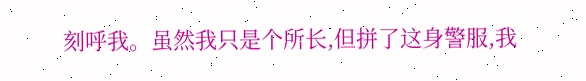刻呼我。虽然我只是个所长,但拼了这身警服,我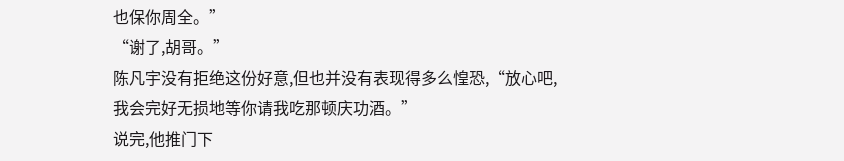也保你周全。”
“谢了,胡哥。”
陈凡宇没有拒绝这份好意,但也并没有表现得多么惶恐,“放心吧,我会完好无损地等你请我吃那顿庆功酒。”
说完,他推门下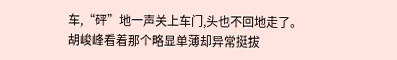车,“砰”地一声关上车门,头也不回地走了。
胡峻峰看着那个略显单薄却异常挺拔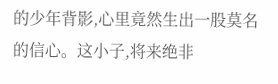的少年背影,心里竟然生出一股莫名的信心。这小子,将来绝非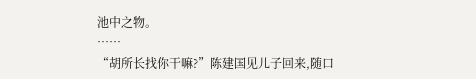池中之物。
……
“胡所长找你干嘛?”陈建国见儿子回来,随口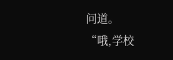问道。
“哦,学校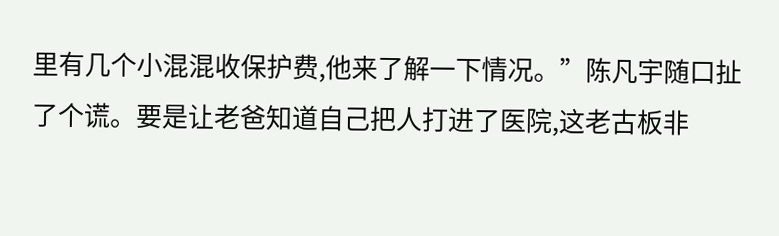里有几个小混混收保护费,他来了解一下情况。”陈凡宇随口扯了个谎。要是让老爸知道自己把人打进了医院,这老古板非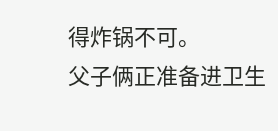得炸锅不可。
父子俩正准备进卫生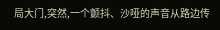局大门,突然,一个颤抖、沙哑的声音从路边传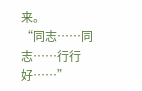来。
“同志……同志……行行好……”